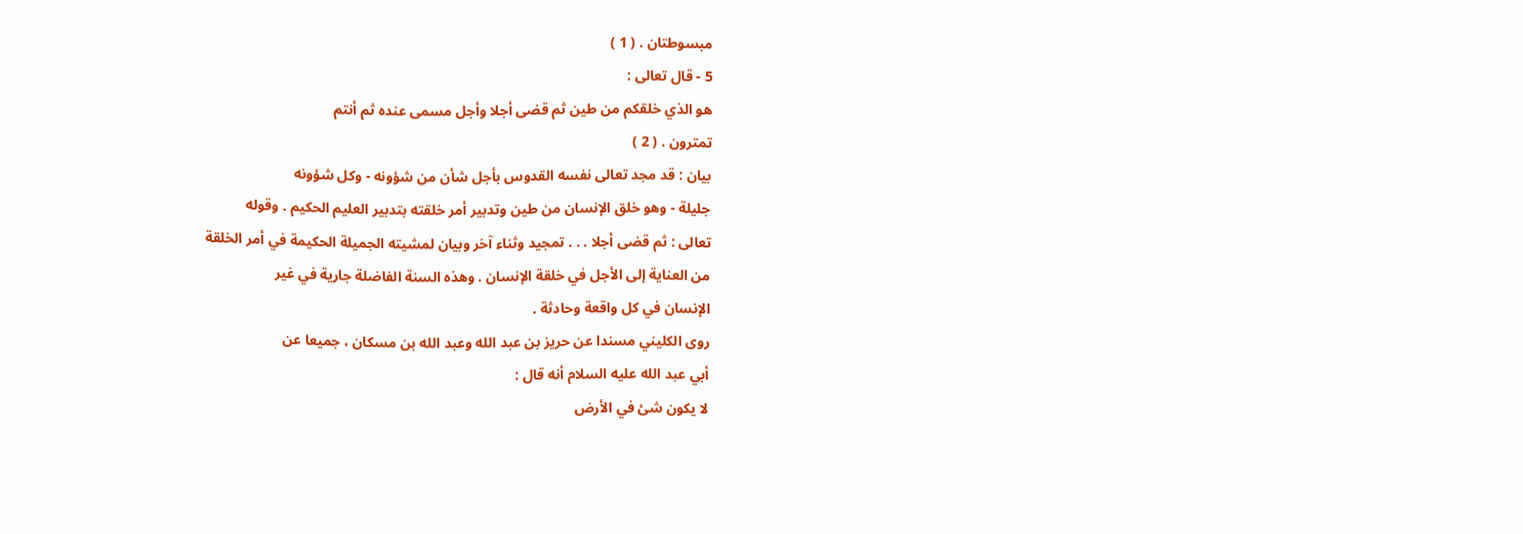مبسوطتان . ( 1 )
5 - قال تعالى :
هو الذي خلقكم من طين ثم قضى أجلا وأجل مسمى عنده ثم أنتم
تمترون . ( 2 )
بيان : قد مجد تعالى نفسه القدوس بأجل شأن من شؤونه - وكل شؤونه
جليلة - وهو خلق الإنسان من طين وتدبير أمر خلقته بتدبير العليم الحكيم . وقوله
تعالى : ثم قضى أجلا . . . تمجيد وثناء آخر وبيان لمشيته الجميلة الحكيمة في أمر الخلقة
من العناية إلى الأجل في خلقة الإنسان . وهذه السنة الفاضلة جارية في غير
الإنسان في كل واقعة وحادثة .
روى الكليني مسندا عن حريز بن عبد الله وعبد الله بن مسكان ، جميعا عن
أبي عبد الله عليه السلام أنه قال :
لا يكون شئ في الأرض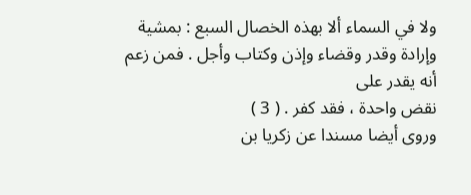ولا في السماء ألا بهذه الخصال السبع : بمشية
وإرادة وقدر وقضاء وإذن وكتاب وأجل . فمن زعم أنه يقدر على
نقض واحدة ، فقد كفر . ( 3 )
وروى أيضا مسندا عن زكريا بن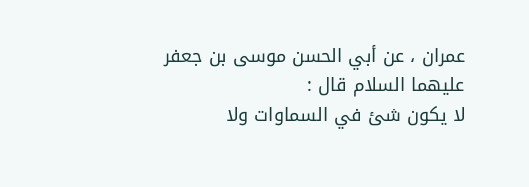عمران ، عن أبي الحسن موسى بن جعفر
عليهما السلام قال :
لا يكون شئ في السماوات ولا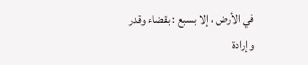في الأرض ، إلا بسبع : بقضاء وقدر
وإرادة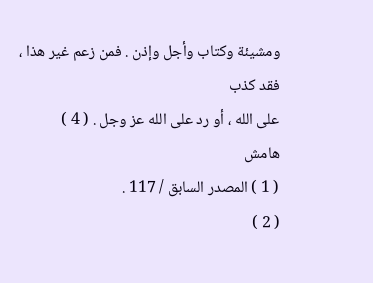ومشيئة وكتاب وأجل وإذن . فمن زعم غير هذا ، فقد كذب
على الله ، أو رد على الله عز وجل . ( 4 )
هامش
( 1 ) المصدر السابق / 117 .
( 2 )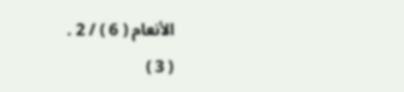الأنعام ( 6 ) / 2 .
( 3 )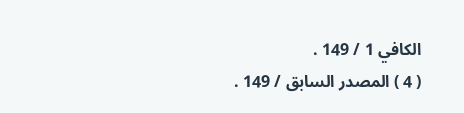الكافي 1 / 149 .
( 4 ) المصدر السابق / 149 .